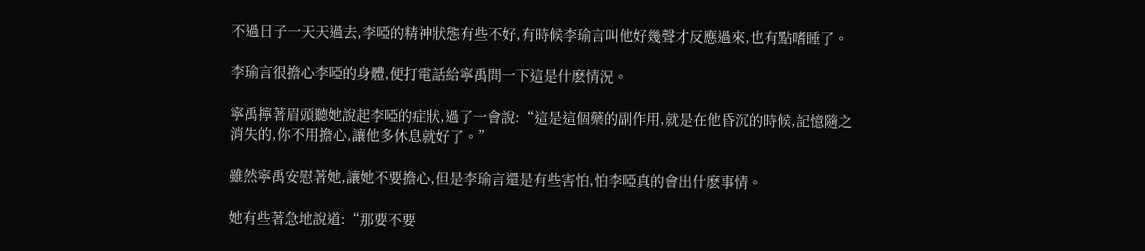不過日子一天天過去,李啞的精神狀態有些不好,有時候李瑜言叫他好幾聲才反應過來,也有點嗜睡了。

李瑜言很擔心李啞的身體,便打電話給寧禹問一下這是什麽情況。

寧禹擰著眉頭聽她說起李啞的症狀,過了一會說:“這是這個藥的副作用,就是在他昏沉的時候,記憶隨之消失的,你不用擔心,讓他多休息就好了。”

雖然寧禹安慰著她,讓她不要擔心,但是李瑜言還是有些害怕,怕李啞真的會出什麽事情。

她有些著急地說道:“那要不要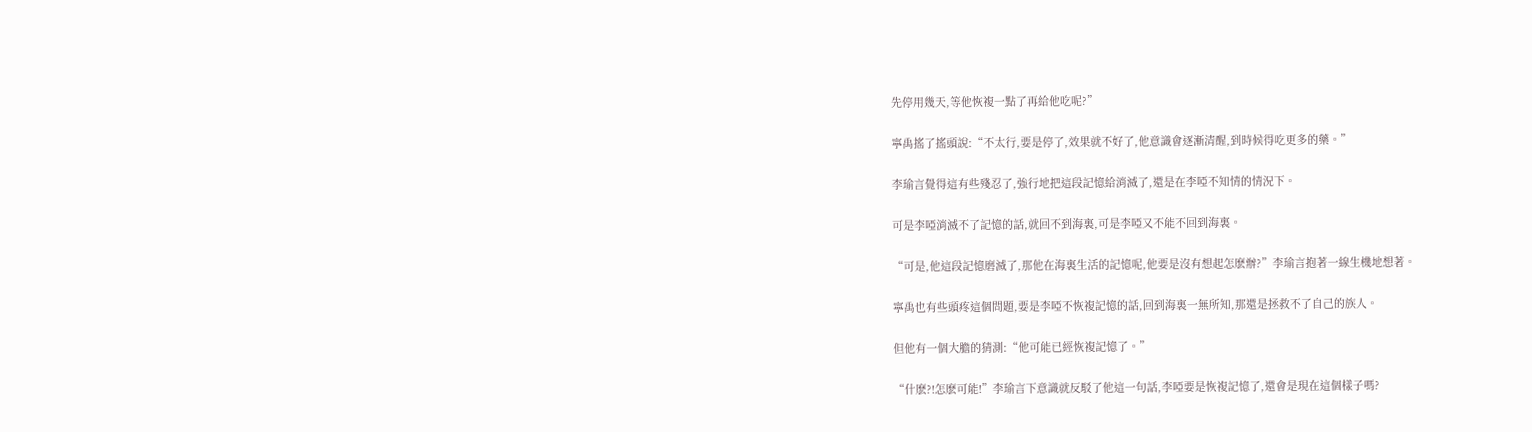先停用幾天,等他恢複一點了再給他吃呢?”

寧禹搖了搖頭說:“不太行,要是停了,效果就不好了,他意識會逐漸清醒,到時候得吃更多的藥。”

李瑜言覺得這有些殘忍了,強行地把這段記憶給消滅了,還是在李啞不知情的情況下。

可是李啞消滅不了記憶的話,就回不到海裏,可是李啞又不能不回到海裏。

“可是,他這段記憶磨滅了,那他在海裏生活的記憶呢,他要是沒有想起怎麽辦?”李瑜言抱著一線生機地想著。

寧禹也有些頭疼這個問題,要是李啞不恢複記憶的話,回到海裏一無所知,那還是拯救不了自己的族人。

但他有一個大膽的猜測:“他可能已經恢複記憶了。”

“什麽?!怎麽可能!”李瑜言下意識就反駁了他這一句話,李啞要是恢複記憶了,還會是現在這個樣子嗎?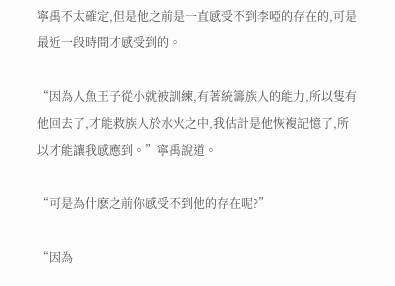寧禹不太確定,但是他之前是一直感受不到李啞的存在的,可是最近一段時間才感受到的。

“因為人魚王子從小就被訓練,有著統籌族人的能力,所以隻有他回去了,才能救族人於水火之中,我估計是他恢複記憶了,所以才能讓我感應到。”寧禹說道。

“可是為什麽之前你感受不到他的存在呢?”

“因為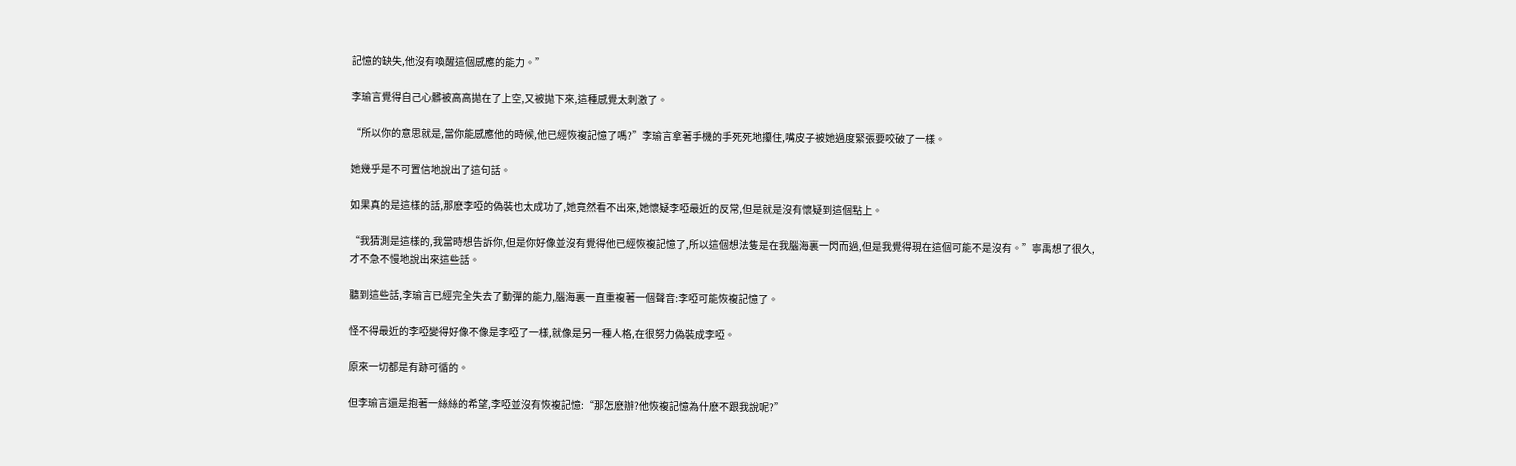記憶的缺失,他沒有喚醒這個感應的能力。”

李瑜言覺得自己心髒被高高拋在了上空,又被拋下來,這種感覺太刺激了。

“所以你的意思就是,當你能感應他的時候,他已經恢複記憶了嗎?”李瑜言拿著手機的手死死地攥住,嘴皮子被她過度緊張要咬破了一樣。

她幾乎是不可置信地說出了這句話。

如果真的是這樣的話,那麽李啞的偽裝也太成功了,她竟然看不出來,她懷疑李啞最近的反常,但是就是沒有懷疑到這個點上。

“我猜測是這樣的,我當時想告訴你,但是你好像並沒有覺得他已經恢複記憶了,所以這個想法隻是在我腦海裏一閃而過,但是我覺得現在這個可能不是沒有。”寧禹想了很久,才不急不慢地說出來這些話。

聽到這些話,李瑜言已經完全失去了動彈的能力,腦海裏一直重複著一個聲音:李啞可能恢複記憶了。

怪不得最近的李啞變得好像不像是李啞了一樣,就像是另一種人格,在很努力偽裝成李啞。

原來一切都是有跡可循的。

但李瑜言還是抱著一絲絲的希望,李啞並沒有恢複記憶:“那怎麽辦?他恢複記憶為什麽不跟我說呢?”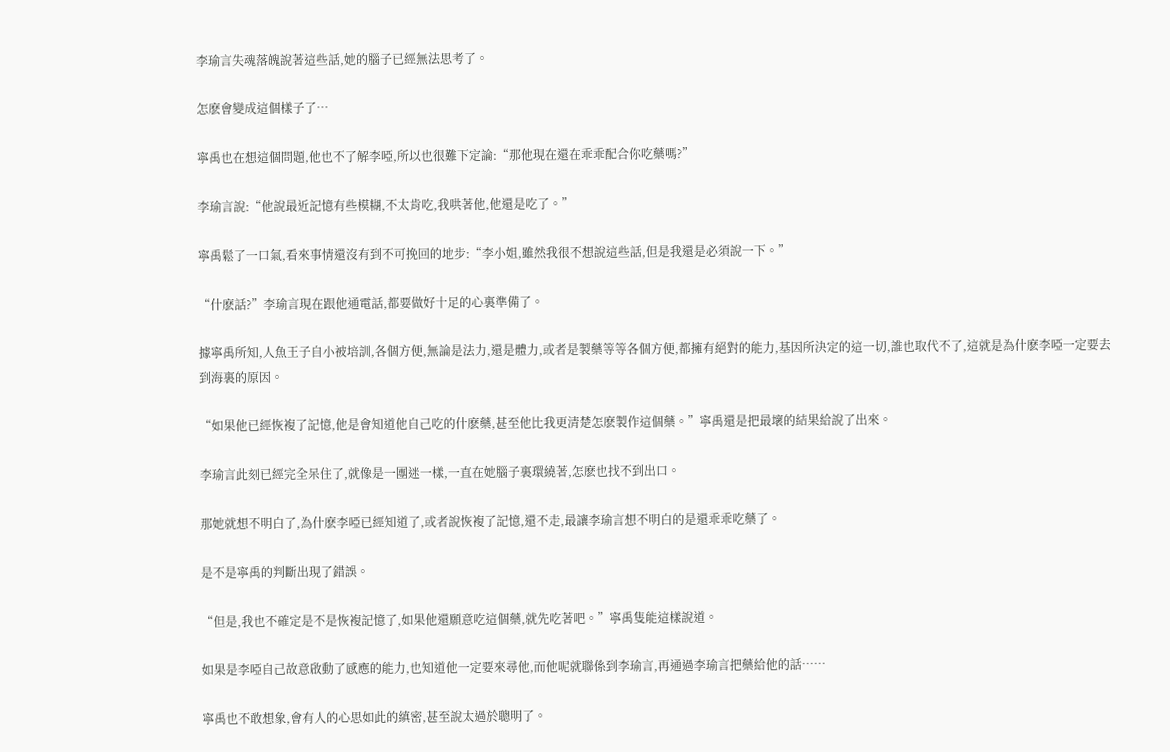李瑜言失魂落魄說著這些話,她的腦子已經無法思考了。

怎麽會變成這個樣子了…

寧禹也在想這個問題,他也不了解李啞,所以也很難下定論:“那他現在還在乖乖配合你吃藥嗎?”

李瑜言說:“他說最近記憶有些模糊,不太肯吃,我哄著他,他還是吃了。”

寧禹鬆了一口氣,看來事情還沒有到不可挽回的地步:“李小姐,雖然我很不想說這些話,但是我還是必須說一下。”

“什麽話?”李瑜言現在跟他通電話,都要做好十足的心裏準備了。

據寧禹所知,人魚王子自小被培訓,各個方便,無論是法力,還是體力,或者是製藥等等各個方便,都擁有絕對的能力,基因所決定的這一切,誰也取代不了,這就是為什麽李啞一定要去到海裏的原因。

“如果他已經恢複了記憶,他是會知道他自己吃的什麽藥,甚至他比我更清楚怎麽製作這個藥。”寧禹還是把最壞的結果給說了出來。

李瑜言此刻已經完全呆住了,就像是一團迷一樣,一直在她腦子裏環繞著,怎麽也找不到出口。

那她就想不明白了,為什麽李啞已經知道了,或者說恢複了記憶,還不走,最讓李瑜言想不明白的是還乖乖吃藥了。

是不是寧禹的判斷出現了錯誤。

“但是,我也不確定是不是恢複記憶了,如果他還願意吃這個藥,就先吃著吧。”寧禹隻能這樣說道。

如果是李啞自己故意啟動了感應的能力,也知道他一定要來尋他,而他呢就聯係到李瑜言,再通過李瑜言把藥給他的話……

寧禹也不敢想象,會有人的心思如此的縝密,甚至說太過於聰明了。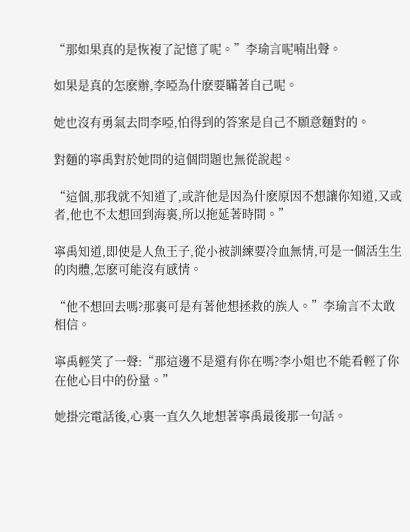“那如果真的是恢複了記憶了呢。”李瑜言呢喃出聲。

如果是真的怎麽辦,李啞為什麽要瞞著自己呢。

她也沒有勇氣去問李啞,怕得到的答案是自己不願意麵對的。

對麵的寧禹對於她問的這個問題也無從說起。

“這個,那我就不知道了,或許他是因為什麽原因不想讓你知道,又或者,他也不太想回到海裏,所以拖延著時間。”

寧禹知道,即使是人魚王子,從小被訓練要冷血無情,可是一個活生生的肉體,怎麽可能沒有感情。

“他不想回去嗎?那裏可是有著他想拯救的族人。”李瑜言不太敢相信。

寧禹輕笑了一聲:“那這邊不是還有你在嗎?李小姐也不能看輕了你在他心目中的份量。”

她掛完電話後,心裏一直久久地想著寧禹最後那一句話。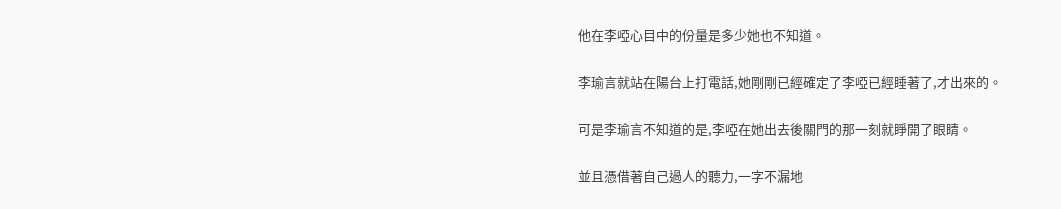他在李啞心目中的份量是多少她也不知道。

李瑜言就站在陽台上打電話,她剛剛已經確定了李啞已經睡著了,才出來的。

可是李瑜言不知道的是,李啞在她出去後關門的那一刻就睜開了眼睛。

並且憑借著自己過人的聽力,一字不漏地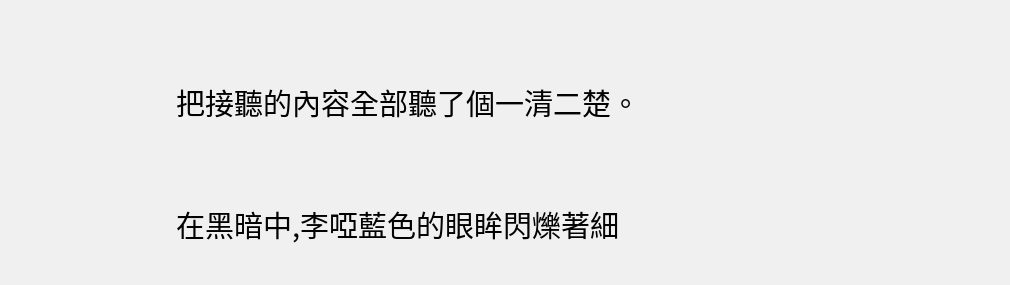把接聽的內容全部聽了個一清二楚。

在黑暗中,李啞藍色的眼眸閃爍著細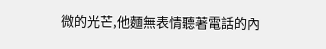微的光芒,他麵無表情聽著電話的內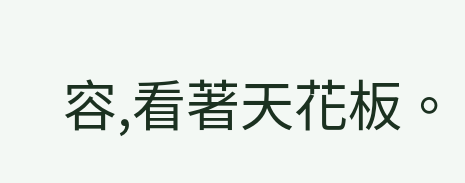容,看著天花板。